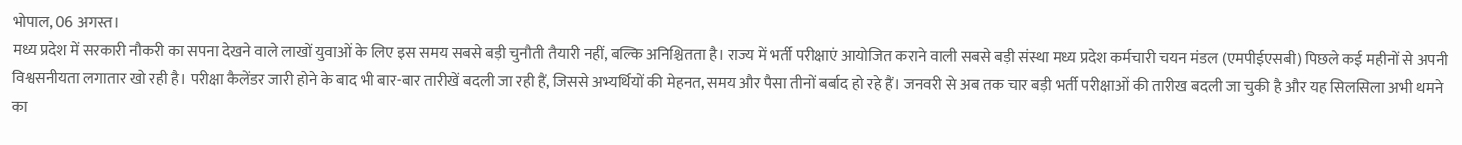भोपाल, 06 अगस्त।
मध्य प्रदेश में सरकारी नौकरी का सपना देखने वाले लाखों युवाओं के लिए इस समय सबसे बड़ी चुनौती तैयारी नहीं, बल्कि अनिश्चितता है। राज्य में भर्ती परीक्षाएं आयोजित कराने वाली सबसे बड़ी संस्था मध्य प्रदेश कर्मचारी चयन मंडल (एमपीईएसबी) पिछले कई महीनों से अपनी विश्वसनीयता लगातार खो रही है। परीक्षा कैलेंडर जारी होने के बाद भी बार-बार तारीखें बदली जा रही हैं, जिससे अभ्यर्थियों की मेहनत, समय और पैसा तीनों बर्बाद हो रहे हैं। जनवरी से अब तक चार बड़ी भर्ती परीक्षाओं की तारीख बदली जा चुकी है और यह सिलसिला अभी थमने का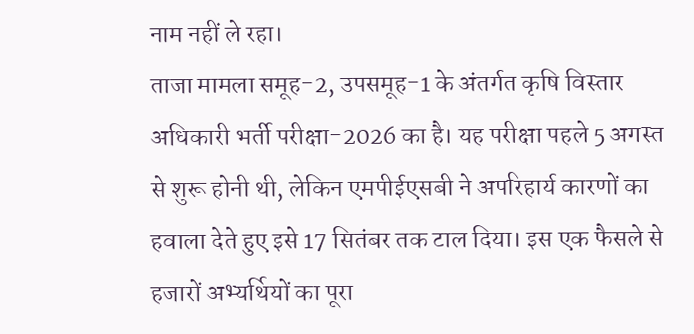नाम नहीं ले रहा।
ताजा मामला समूह-2, उपसमूह-1 के अंतर्गत कृषि विस्तार अधिकारी भर्ती परीक्षा-2026 का है। यह परीक्षा पहले 5 अगस्त से शुरू होनी थी, लेकिन एमपीईएसबी ने अपरिहार्य कारणों का हवाला देते हुए इसे 17 सितंबर तक टाल दिया। इस एक फैसले से हजारों अभ्यर्थियों का पूरा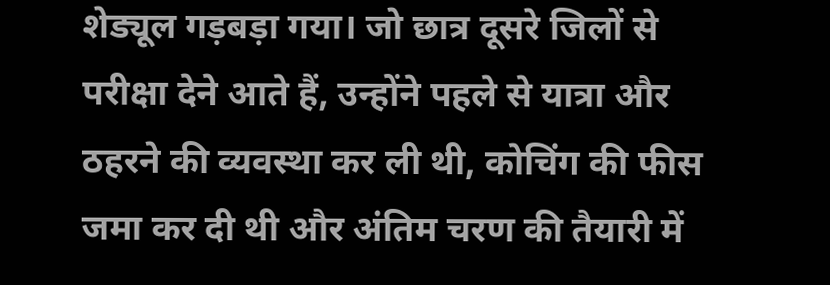शेड्यूल गड़बड़ा गया। जो छात्र दूसरे जिलों से परीक्षा देने आते हैं, उन्होंने पहले से यात्रा और ठहरने की व्यवस्था कर ली थी, कोचिंग की फीस जमा कर दी थी और अंतिम चरण की तैयारी में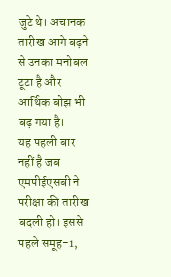जुटे थे। अचानक तारीख आगे बढ़ने से उनका मनोबल टूटा है और आर्थिक बोझ भी बढ़ गया है।
यह पहली बार नहीं है जब एमपीईएसबी ने परीक्षा की तारीख बदली हो। इससे पहले समूह-1,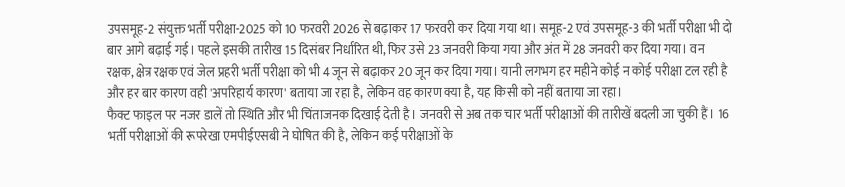उपसमूह-2 संयुक्त भर्ती परीक्षा-2025 को 10 फरवरी 2026 से बढ़ाकर 17 फरवरी कर दिया गया था। समूह-2 एवं उपसमूह-3 की भर्ती परीक्षा भी दो बार आगे बढ़ाई गई। पहले इसकी तारीख 15 दिसंबर निर्धारित थी, फिर उसे 23 जनवरी किया गया और अंत में 28 जनवरी कर दिया गया। वन रक्षक, क्षेत्र रक्षक एवं जेल प्रहरी भर्ती परीक्षा को भी 4 जून से बढ़ाकर 20 जून कर दिया गया। यानी लगभग हर महीने कोई न कोई परीक्षा टल रही है और हर बार कारण वही 'अपरिहार्य कारण' बताया जा रहा है, लेकिन वह कारण क्या है, यह किसी को नहीं बताया जा रहा।
फैक्ट फाइल पर नजर डालें तो स्थिति और भी चिंताजनक दिखाई देती है। जनवरी से अब तक चार भर्ती परीक्षाओं की तारीखें बदली जा चुकी हैं। 16 भर्ती परीक्षाओं की रूपरेखा एमपीईएसबी ने घोषित की है, लेकिन कई परीक्षाओं के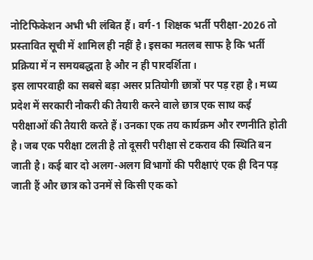नोटिफिकेशन अभी भी लंबित हैं। वर्ग-1 शिक्षक भर्ती परीक्षा-2026 तो प्रस्तावित सूची में शामिल ही नहीं है। इसका मतलब साफ है कि भर्ती प्रक्रिया में न समयबद्धता है और न ही पारदर्शिता।
इस लापरवाही का सबसे बड़ा असर प्रतियोगी छात्रों पर पड़ रहा है। मध्य प्रदेश में सरकारी नौकरी की तैयारी करने वाले छात्र एक साथ कई परीक्षाओं की तैयारी करते हैं। उनका एक तय कार्यक्रम और रणनीति होती है। जब एक परीक्षा टलती है तो दूसरी परीक्षा से टकराव की स्थिति बन जाती है। कई बार दो अलग-अलग विभागों की परीक्षाएं एक ही दिन पड़ जाती हैं और छात्र को उनमें से किसी एक को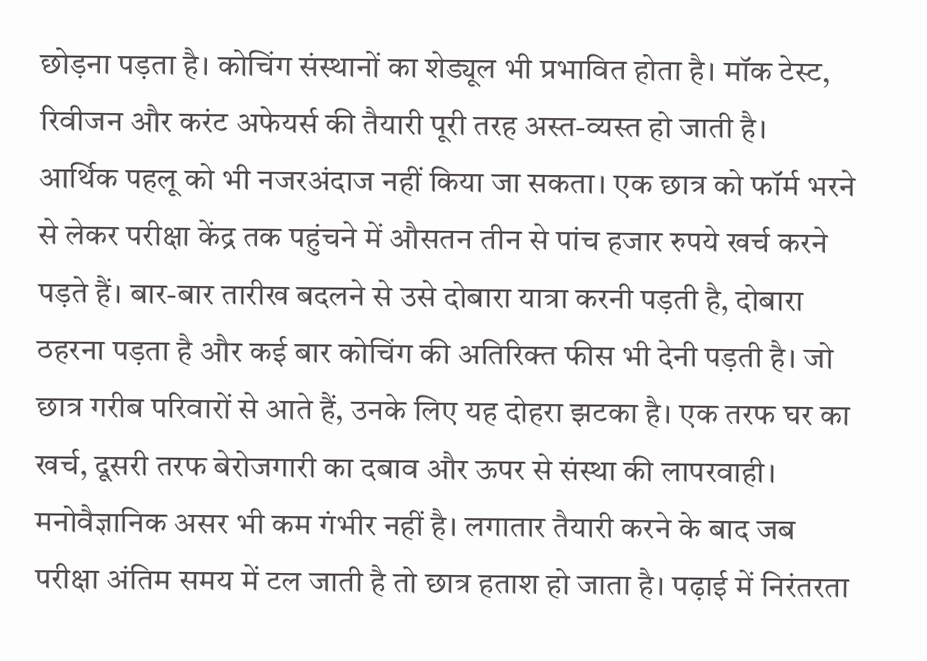छोड़ना पड़ता है। कोचिंग संस्थानों का शेड्यूल भी प्रभावित होता है। मॉक टेस्ट, रिवीजन और करंट अफेयर्स की तैयारी पूरी तरह अस्त-व्यस्त हो जाती है।
आर्थिक पहलू को भी नजरअंदाज नहीं किया जा सकता। एक छात्र को फॉर्म भरने से लेकर परीक्षा केंद्र तक पहुंचने में औसतन तीन से पांच हजार रुपये खर्च करने पड़ते हैं। बार-बार तारीख बदलने से उसे दोबारा यात्रा करनी पड़ती है, दोबारा ठहरना पड़ता है और कई बार कोचिंग की अतिरिक्त फीस भी देनी पड़ती है। जो छात्र गरीब परिवारों से आते हैं, उनके लिए यह दोहरा झटका है। एक तरफ घर का खर्च, दूसरी तरफ बेरोजगारी का दबाव और ऊपर से संस्था की लापरवाही।
मनोवैज्ञानिक असर भी कम गंभीर नहीं है। लगातार तैयारी करने के बाद जब परीक्षा अंतिम समय में टल जाती है तो छात्र हताश हो जाता है। पढ़ाई में निरंतरता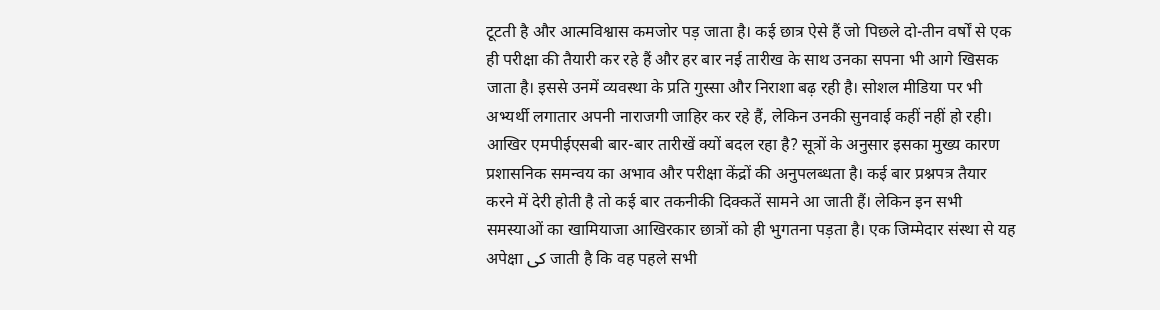टूटती है और आत्मविश्वास कमजोर पड़ जाता है। कई छात्र ऐसे हैं जो पिछले दो-तीन वर्षों से एक ही परीक्षा की तैयारी कर रहे हैं और हर बार नई तारीख के साथ उनका सपना भी आगे खिसक जाता है। इससे उनमें व्यवस्था के प्रति गुस्सा और निराशा बढ़ रही है। सोशल मीडिया पर भी अभ्यर्थी लगातार अपनी नाराजगी जाहिर कर रहे हैं, लेकिन उनकी सुनवाई कहीं नहीं हो रही।
आखिर एमपीईएसबी बार-बार तारीखें क्यों बदल रहा है? सूत्रों के अनुसार इसका मुख्य कारण प्रशासनिक समन्वय का अभाव और परीक्षा केंद्रों की अनुपलब्धता है। कई बार प्रश्नपत्र तैयार करने में देरी होती है तो कई बार तकनीकी दिक्कतें सामने आ जाती हैं। लेकिन इन सभी समस्याओं का खामियाजा आखिरकार छात्रों को ही भुगतना पड़ता है। एक जिम्मेदार संस्था से यह अपेक्षा کی जाती है कि वह पहले सभी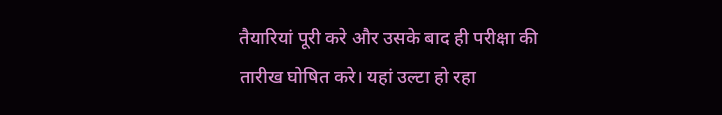तैयारियां पूरी करे और उसके बाद ही परीक्षा की तारीख घोषित करे। यहां उल्टा हो रहा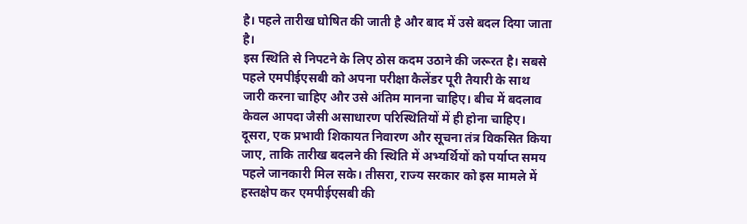है। पहले तारीख घोषित की जाती है और बाद में उसे बदल दिया जाता है।
इस स्थिति से निपटने के लिए ठोस कदम उठाने की जरूरत है। सबसे पहले एमपीईएसबी को अपना परीक्षा कैलेंडर पूरी तैयारी के साथ जारी करना चाहिए और उसे अंतिम मानना चाहिए। बीच में बदलाव केवल आपदा जैसी असाधारण परिस्थितियों में ही होना चाहिए। दूसरा, एक प्रभावी शिकायत निवारण और सूचना तंत्र विकसित किया जाए, ताकि तारीख बदलने की स्थिति में अभ्यर्थियों को पर्याप्त समय पहले जानकारी मिल सके। तीसरा, राज्य सरकार को इस मामले में हस्तक्षेप कर एमपीईएसबी की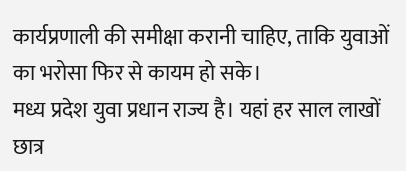कार्यप्रणाली की समीक्षा करानी चाहिए, ताकि युवाओं का भरोसा फिर से कायम हो सके।
मध्य प्रदेश युवा प्रधान राज्य है। यहां हर साल लाखों छात्र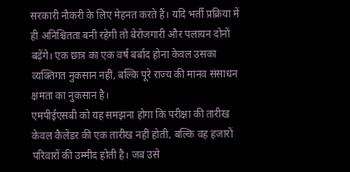सरकारी नौकरी के लिए मेहनत करते हैं। यदि भर्ती प्रक्रिया में ही अनिश्चितता बनी रहेगी तो बेरोजगारी और पलायन दोनों बढ़ेंगे। एक छात्र का एक वर्ष बर्बाद होना केवल उसका व्यक्तिगत नुकसान नहीं, बल्कि पूरे राज्य की मानव संसाधन क्षमता का नुकसान है।
एमपीईएसबी को यह समझना होगा कि परीक्षा की तारीख केवल कैलेंडर की एक तारीख नहीं होती, बल्कि वह हजारों परिवारों की उम्मीद होती है। जब उसे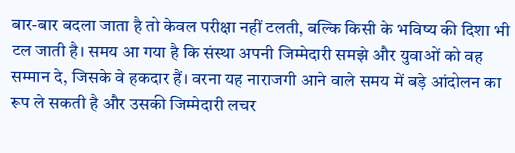बार-बार बदला जाता है तो केवल परीक्षा नहीं टलती, बल्कि किसी के भविष्य की दिशा भी टल जाती है। समय आ गया है कि संस्था अपनी जिम्मेदारी समझे और युवाओं को वह सम्मान दे, जिसके वे हकदार हैं। वरना यह नाराजगी आने वाले समय में बड़े आंदोलन का रूप ले सकती है और उसकी जिम्मेदारी लचर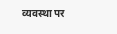व्यवस्था पर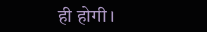ही होगी।